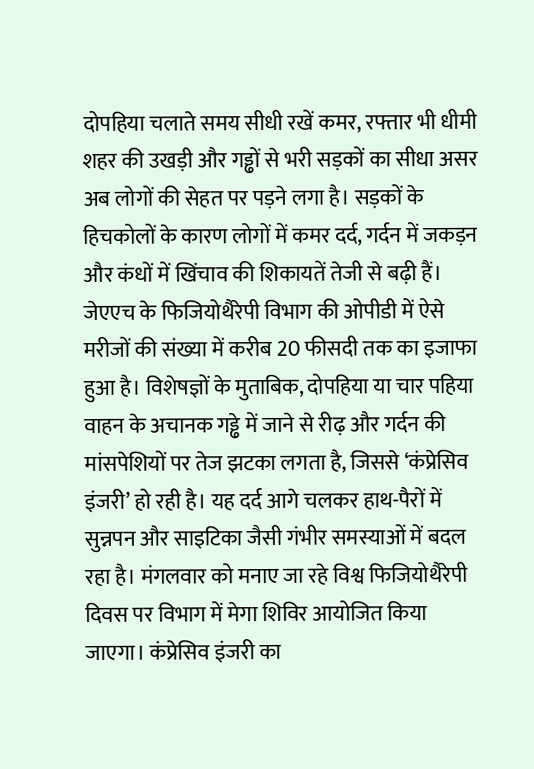दोपहिया चलाते समय सीधी रखें कमर, रफ्तार भी धीमी शहर की उखड़ी और गड्ढों से भरी सड़कों का सीधा असर अब लोगों की सेहत पर पड़ने लगा है। सड़कों के हिचकोलों के कारण लोगों में कमर दर्द, गर्दन में जकड़न और कंधों में खिंचाव की शिकायतें तेजी से बढ़ी हैं। जेएएच के फिजियोथैरेपी विभाग की ओपीडी में ऐसे मरीजों की संख्या में करीब 20 फीसदी तक का इजाफा हुआ है। विशेषज्ञों के मुताबिक, दोपहिया या चार पहिया वाहन के अचानक गड्ढे में जाने से रीढ़ और गर्दन की मांसपेशियों पर तेज झटका लगता है, जिससे ‘कंप्रेसिव इंजरी’ हो रही है। यह दर्द आगे चलकर हाथ-पैरों में सुन्नपन और साइटिका जैसी गंभीर समस्याओं में बदल रहा है। मंगलवार को मनाए जा रहे विश्व फिजियोथैरेपी दिवस पर विभाग में मेगा शिविर आयोजित किया जाएगा। कंप्रेसिव इंजरी का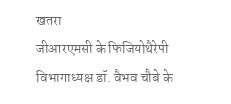खतरा
जीआरएमसी के फिजियोथैरेपी विभागाध्यक्ष डॉ. वैभव चौबे के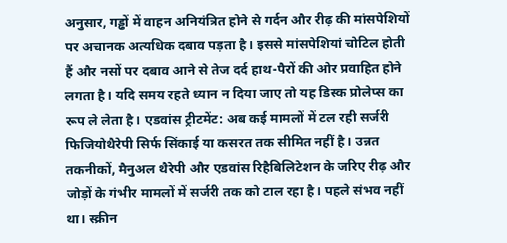अनुसार, गड्ढों में वाहन अनियंत्रित होने से गर्दन और रीढ़ की मांसपेशियों पर अचानक अत्यधिक दबाव पड़ता है। इससे मांसपेशियां चोटिल होती हैं और नसों पर दबाव आने से तेज दर्द हाथ-पैरों की ओर प्रवाहित होने लगता है। यदि समय रहते ध्यान न दिया जाए तो यह डिस्क प्रोलेप्स का रूप ले लेता है। एडवांस ट्रीटमेंट: अब कई मामलों में टल रही सर्जरी
फिजियोथैरेपी सिर्फ सिंकाई या कसरत तक सीमित नहीं है। उन्नत तकनीकों, मैनुअल थैरेपी और एडवांस रिहैबिलिटेशन के जरिए रीढ़ और जोड़ों के गंभीर मामलों में सर्जरी तक को टाल रहा है। पहले संभव नहीं था। स्क्रीन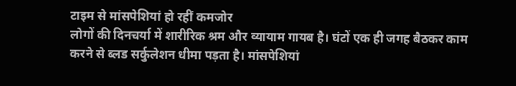टाइम से मांसपेशियां हो रहीं कमजोर
लोगों की दिनचर्या में शारीरिक श्रम और व्यायाम गायब है। घंटों एक ही जगह बैठकर काम करने से ब्लड सर्कुलेशन धीमा पड़ता है। मांसपेशियां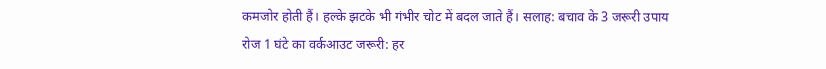कमजोर होती हैं। हल्के झटके भी गंभीर चोट में बदल जाते हैं। सलाह: बचाव के 3 जरूरी उपाय
रोज 1 घंटे का वर्कआउट जरूरी: हर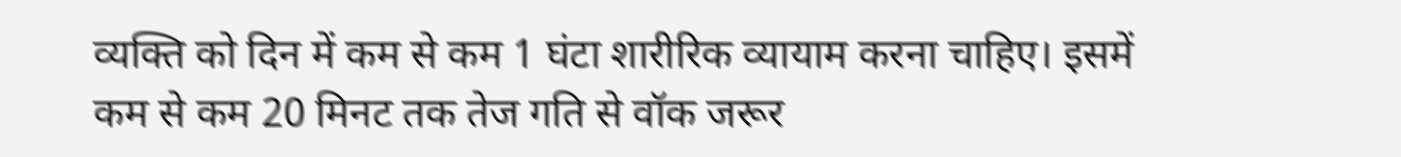व्यक्ति को दिन में कम से कम 1 घंटा शारीरिक व्यायाम करना चाहिए। इसमें कम से कम 20 मिनट तक तेज गति से वॉक जरूर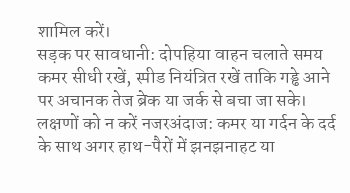शामिल करें।
सड़क पर सावधानी: दोपहिया वाहन चलाते समय कमर सीधी रखें, स्पीड नियंत्रित रखें ताकि गड्ढे आने पर अचानक तेज ब्रेक या जर्क से बचा जा सके।
लक्षणों को न करें नजरअंदाज: कमर या गर्दन के दर्द के साथ अगर हाथ-पैरों में झनझनाहट या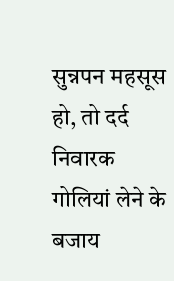सुन्नपन महसूस हो, तो दर्द निवारक गोलियां लेने के बजाय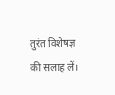तुरंत विशेषज्ञ की सलाह लें।